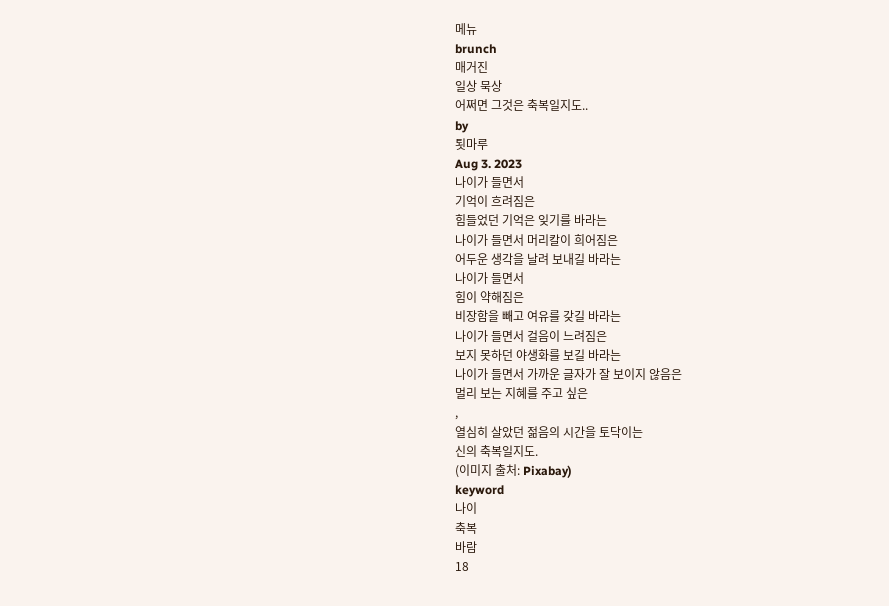메뉴
brunch
매거진
일상 묵상
어쩌면 그것은 축복일지도..
by
툇마루
Aug 3. 2023
나이가 들면서
기억이 흐려짐은
힘들었던 기억은 잊기를 바라는
나이가 들면서 머리칼이 희어짐은
어두운 생각을 날려 보내길 바라는
나이가 들면서
힘이 약해짐은
비장함을 빼고 여유를 갖길 바라는
나이가 들면서 걸음이 느려짐은
보지 못하던 야생화를 보길 바라는
나이가 들면서 가까운 글자가 잘 보이지 않음은
멀리 보는 지혜를 주고 싶은
,
열심히 살았던 젊음의 시간을 토닥이는
신의 축복일지도.
(이미지 출처: Pixabay)
keyword
나이
축복
바람
18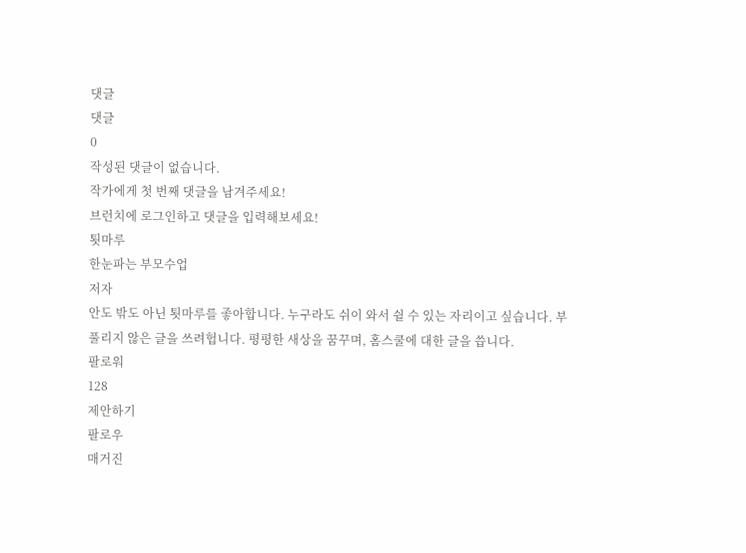댓글
댓글
0
작성된 댓글이 없습니다.
작가에게 첫 번째 댓글을 남겨주세요!
브런치에 로그인하고 댓글을 입력해보세요!
툇마루
한눈파는 부모수업
저자
안도 밖도 아닌 툇마루를 좋아합니다. 누구라도 쉬이 와서 쉴 수 있는 자리이고 싶습니다. 부풀리지 않은 글을 쓰려헙니다. 평평한 새상을 꿈꾸며, 홈스쿨에 대한 글을 씁니다.
팔로워
128
제안하기
팔로우
매거진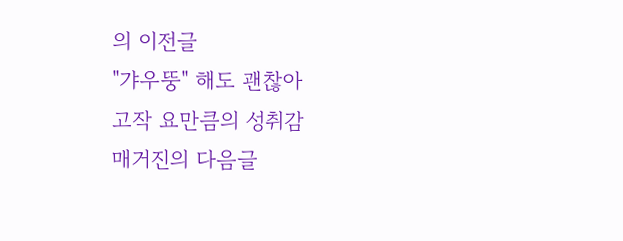의 이전글
"갸우뚱" 해도 괜찮아
고작 요만큼의 성취감
매거진의 다음글